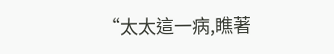“太太這一病,瞧著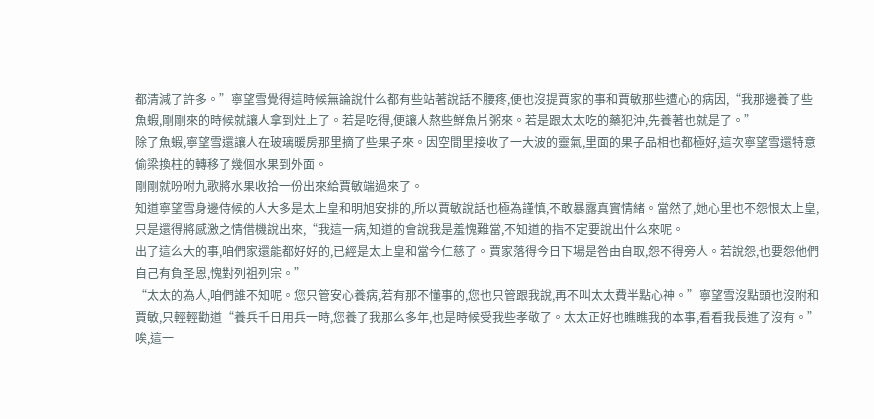都清減了許多。”寧望雪覺得這時候無論說什么都有些站著說話不腰疼,便也沒提賈家的事和賈敏那些遭心的病因,“我那邊養了些魚蝦,剛剛來的時候就讓人拿到灶上了。若是吃得,便讓人熬些鮮魚片粥來。若是跟太太吃的藥犯沖,先養著也就是了。”
除了魚蝦,寧望雪還讓人在玻璃暖房那里摘了些果子來。因空間里接收了一大波的靈氣,里面的果子品相也都極好,這次寧望雪還特意偷梁換柱的轉移了幾個水果到外面。
剛剛就吩咐九歌將水果收拾一份出來給賈敏端過來了。
知道寧望雪身邊侍候的人大多是太上皇和明旭安排的,所以賈敏說話也極為謹慎,不敢暴露真實情緒。當然了,她心里也不怨恨太上皇,只是還得將感激之情借機說出來,“我這一病,知道的會說我是羞愧難當,不知道的指不定要說出什么來呢。
出了這么大的事,咱們家還能都好好的,已經是太上皇和當今仁慈了。賈家落得今日下場是咎由自取,怨不得旁人。若說怨,也要怨他們自己有負圣恩,愧對列祖列宗。”
“太太的為人,咱們誰不知呢。您只管安心養病,若有那不懂事的,您也只管跟我說,再不叫太太費半點心神。”寧望雪沒點頭也沒附和賈敏,只輕輕勸道“養兵千日用兵一時,您養了我那么多年,也是時候受我些孝敬了。太太正好也瞧瞧我的本事,看看我長進了沒有。”
唉,這一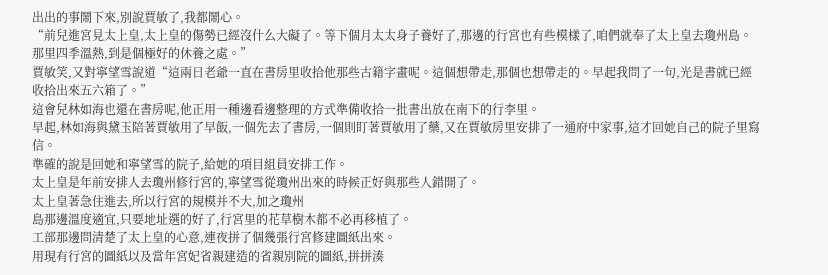出出的事鬧下來,別說賈敏了,我都鬧心。
“前兒進宮見太上皇,太上皇的傷勢已經沒什么大礙了。等下個月太太身子養好了,那邊的行宮也有些模樣了,咱們就奉了太上皇去瓊州島。那里四季溫熱,到是個極好的休養之處。”
賈敏笑,又對寧望雪說道“這兩日老爺一直在書房里收拾他那些古籍字畫呢。這個想帶走,那個也想帶走的。早起我問了一句,光是書就已經收拾出來五六箱了。”
這會兒林如海也還在書房呢,他正用一種邊看邊整理的方式準備收拾一批書出放在南下的行李里。
早起,林如海與黛玉陪著賈敏用了早飯,一個先去了書房,一個則盯著賈敏用了藥,又在賈敏房里安排了一通府中家事,這才回她自己的院子里寫信。
準確的說是回她和寧望雪的院子,給她的項目組員安排工作。
太上皇是年前安排人去瓊州修行宮的,寧望雪從瓊州出來的時候正好與那些人錯開了。
太上皇著急住進去,所以行宮的規模并不大,加之瓊州
島那邊溫度適宜,只要地址選的好了,行宮里的花草樹木都不必再移植了。
工部那邊問清楚了太上皇的心意,連夜拼了個幾張行宮修建圖紙出來。
用現有行宮的圖紙以及當年宮妃省親建造的省親別院的圖紙,拼拼湊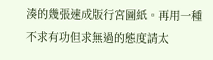湊的幾張速成版行宮圖紙。再用一種不求有功但求無過的態度請太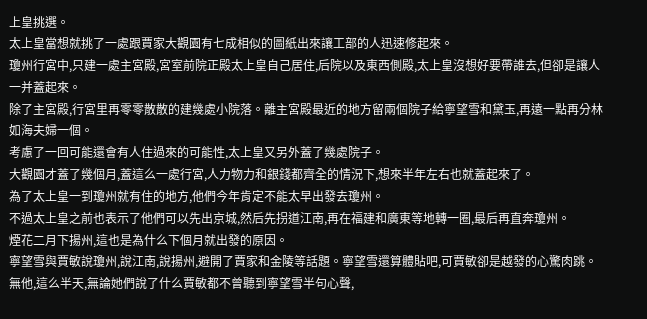上皇挑選。
太上皇當想就挑了一處跟賈家大觀園有七成相似的圖紙出來讓工部的人迅速修起來。
瓊州行宮中,只建一處主宮殿,宮室前院正殿太上皇自己居住,后院以及東西側殿,太上皇沒想好要帶誰去,但卻是讓人一并蓋起來。
除了主宮殿,行宮里再零零散散的建幾處小院落。離主宮殿最近的地方留兩個院子給寧望雪和黛玉,再遠一點再分林如海夫婦一個。
考慮了一回可能還會有人住過來的可能性,太上皇又另外蓋了幾處院子。
大觀園才蓋了幾個月,蓋這么一處行宮,人力物力和銀錢都齊全的情況下,想來半年左右也就蓋起來了。
為了太上皇一到瓊州就有住的地方,他們今年肯定不能太早出發去瓊州。
不過太上皇之前也表示了他們可以先出京城,然后先拐道江南,再在福建和廣東等地轉一圈,最后再直奔瓊州。
煙花二月下揚州,這也是為什么下個月就出發的原因。
寧望雪與賈敏說瓊州,說江南,說揚州,避開了賈家和金陵等話題。寧望雪還算體貼吧,可賈敏卻是越發的心驚肉跳。
無他,這么半天,無論她們說了什么賈敏都不曾聽到寧望雪半句心聲,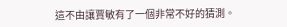這不由讓賈敏有了一個非常不好的猜測。